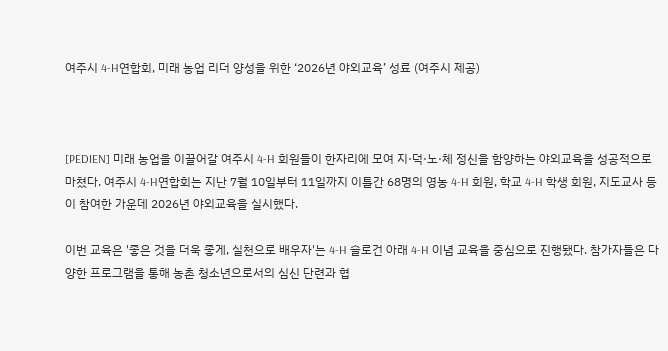여주시 4-H연합회, 미래 농업 리더 양성을 위한 ‘2026년 야외교육’ 성료 (여주시 제공)



[PEDIEN] 미래 농업을 이끌어갈 여주시 4-H 회원들이 한자리에 모여 지·덕·노·체 정신을 함양하는 야외교육을 성공적으로 마쳤다. 여주시 4-H연합회는 지난 7월 10일부터 11일까지 이틀간 68명의 영농 4-H 회원, 학교 4-H 학생 회원, 지도교사 등이 참여한 가운데 2026년 야외교육을 실시했다.

이번 교육은 '좋은 것을 더욱 좋게, 실천으로 배우자'는 4-H 슬로건 아래 4-H 이념 교육을 중심으로 진행됐다. 참가자들은 다양한 프로그램을 통해 농촌 청소년으로서의 심신 단련과 협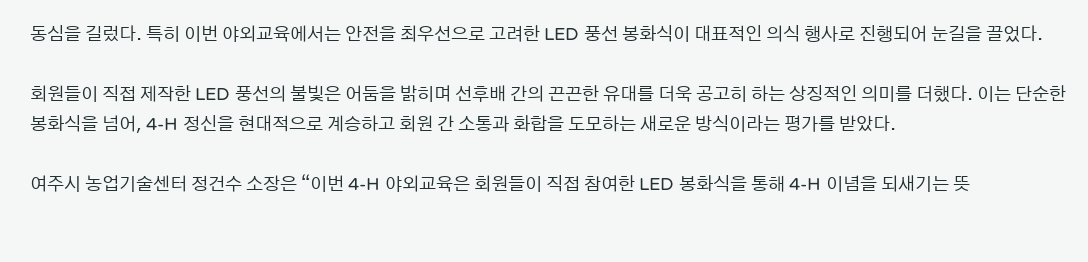동심을 길렀다. 특히 이번 야외교육에서는 안전을 최우선으로 고려한 LED 풍선 봉화식이 대표적인 의식 행사로 진행되어 눈길을 끌었다.

회원들이 직접 제작한 LED 풍선의 불빛은 어둠을 밝히며 선후배 간의 끈끈한 유대를 더욱 공고히 하는 상징적인 의미를 더했다. 이는 단순한 봉화식을 넘어, 4-H 정신을 현대적으로 계승하고 회원 간 소통과 화합을 도모하는 새로운 방식이라는 평가를 받았다.

여주시 농업기술센터 정건수 소장은 “이번 4-H 야외교육은 회원들이 직접 참여한 LED 봉화식을 통해 4-H 이념을 되새기는 뜻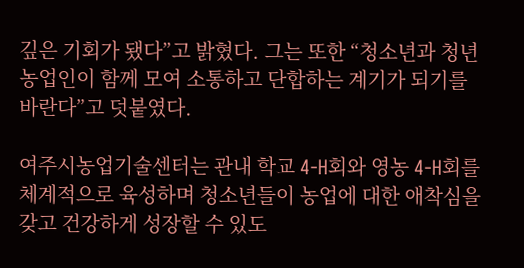깊은 기회가 됐다”고 밝혔다. 그는 또한 “청소년과 청년 농업인이 함께 모여 소통하고 단합하는 계기가 되기를 바란다”고 덧붙였다.

여주시농업기술센터는 관내 학교 4-H회와 영농 4-H회를 체계적으로 육성하며 청소년들이 농업에 대한 애착심을 갖고 건강하게 성장할 수 있도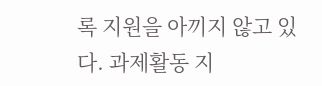록 지원을 아끼지 않고 있다. 과제활동 지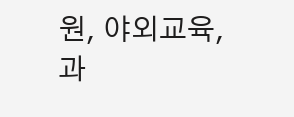원, 야외교육, 과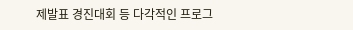제발표 경진대회 등 다각적인 프로그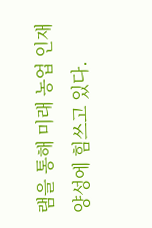램을 통해 미래 농업 인재 양성에 힘쓰고 있다.